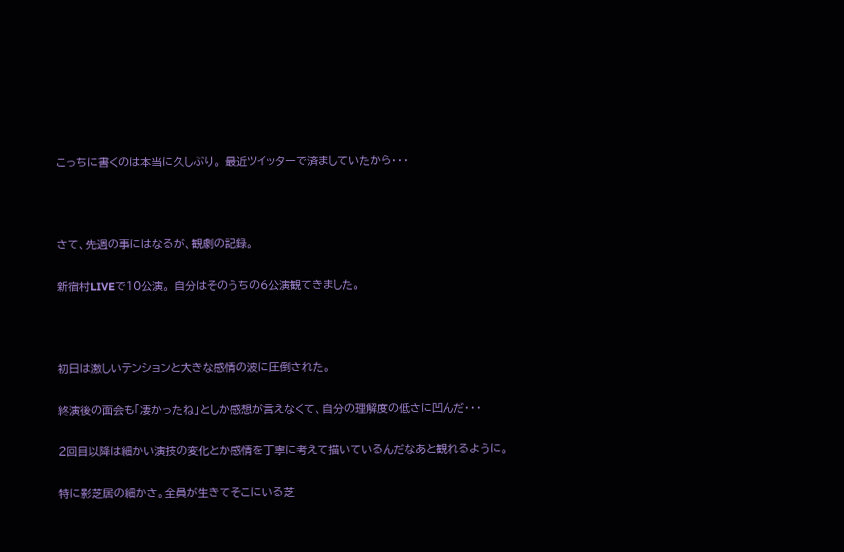こっちに書くのは本当に久しぶり。 最近ツイッターで済ましていたから・・・



さて、先週の事にはなるが、観劇の記録。

新宿村LIVEで10公演。 自分はそのうちの6公演観てきました。



初日は激しいテンションと大きな感情の波に圧倒された。

終演後の面会も「凄かったね」としか感想が言えなくて、自分の理解度の低さに凹んだ・・・

2回目以降は細かい演技の変化とか感情を丁寧に考えて描いているんだなあと観れるように。

特に影芝居の細かさ。全員が生きてそこにいる芝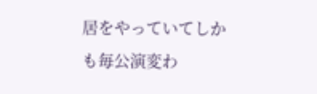居をやっていてしかも毎公演変わ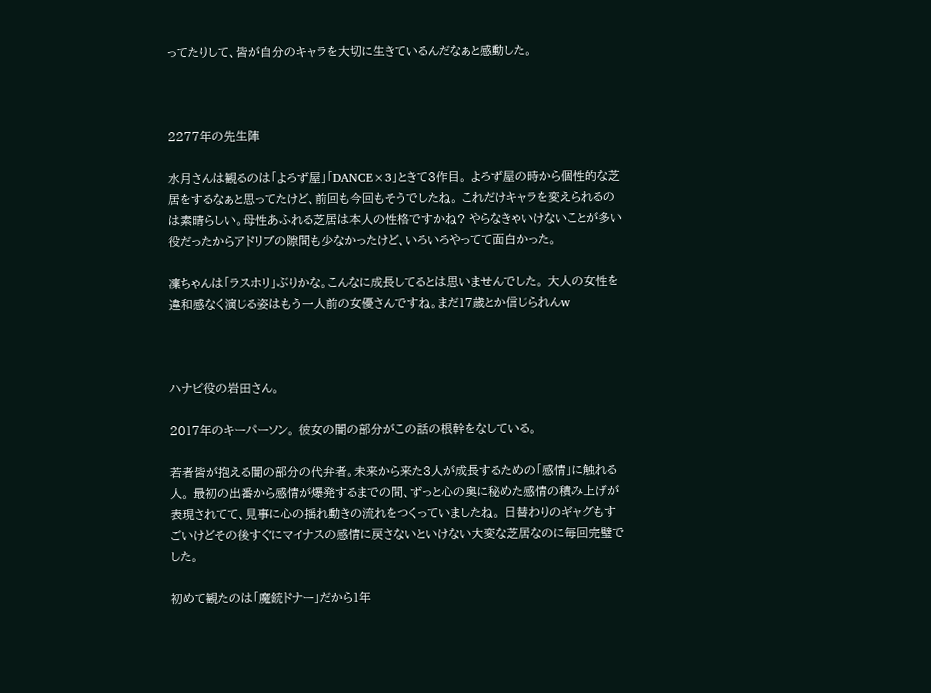ってたりして、皆が自分のキャラを大切に生きているんだなぁと感動した。



2277年の先生陣

水月さんは観るのは「よろず屋」「DANCE×3」ときて3作目。 よろず屋の時から個性的な芝居をするなぁと思ってたけど、前回も今回もそうでしたね。 これだけキャラを変えられるのは素晴らしい。母性あふれる芝居は本人の性格ですかね? やらなきゃいけないことが多い役だったからアドリブの隙間も少なかったけど、いろいろやってて面白かった。

凜ちゃんは「ラスホリ」ぶりかな。こんなに成長してるとは思いませんでした。 大人の女性を違和感なく演じる姿はもう一人前の女優さんですね。まだ17歳とか信じられんw



ハナビ役の岩田さん。

2017年のキーパーソン。 彼女の闇の部分がこの話の根幹をなしている。

若者皆が抱える闇の部分の代弁者。未来から来た3人が成長するための「感情」に触れる人。 最初の出番から感情が爆発するまでの間、ずっと心の奥に秘めた感情の積み上げが表現されてて、見事に心の揺れ動きの流れをつくっていましたね。 日替わりのギャグもすごいけどその後すぐにマイナスの感情に戻さないといけない大変な芝居なのに毎回完璧でした。

初めて観たのは「魔銃ドナー」だから1年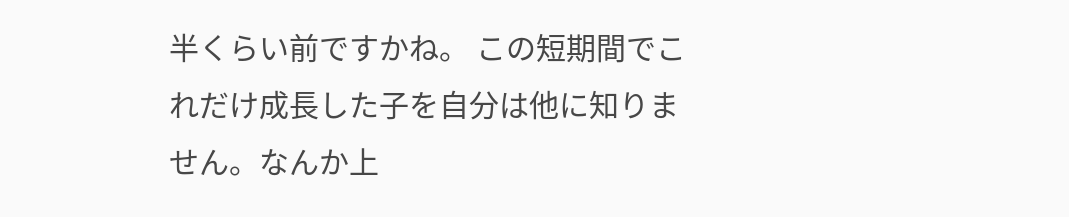半くらい前ですかね。 この短期間でこれだけ成長した子を自分は他に知りません。なんか上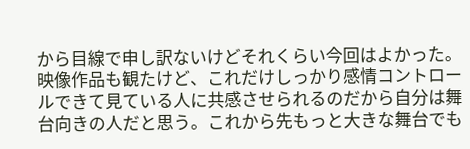から目線で申し訳ないけどそれくらい今回はよかった。 映像作品も観たけど、これだけしっかり感情コントロールできて見ている人に共感させられるのだから自分は舞台向きの人だと思う。これから先もっと大きな舞台でも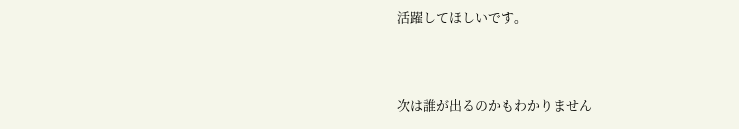活躍してほしいです。



次は誰が出るのかもわかりません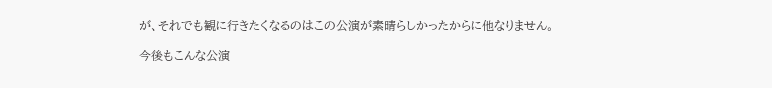が、それでも観に行きたくなるのはこの公演が素晴らしかったからに他なりません。

今後もこんな公演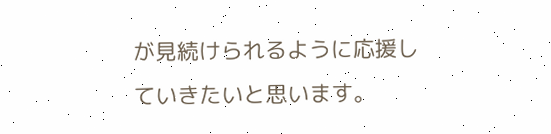が見続けられるように応援していきたいと思います。